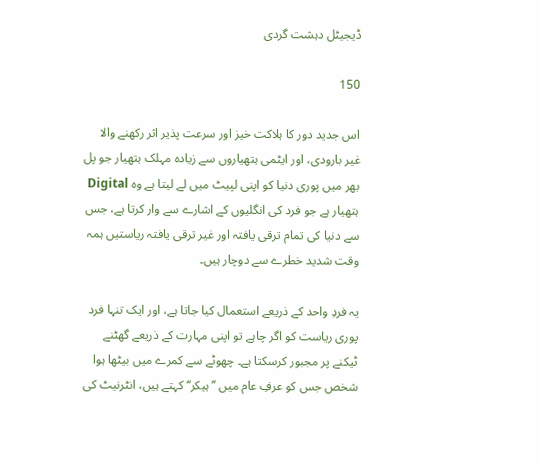ڈیجیٹل دہشت گردی

150

اس جدید دور کا ہلاکت خیز اور سرعت پذیر اثر رکھنے والا غیر بارودی، اور ایٹمی ہتھیاروں سے زیادہ مہلک ہتھیار جو پل بھر میں پوری دنیا کو اپنی لپیٹ میں لے لیتا ہے وہ Digital ہتھیار ہے جو فرد کی انگلیوں کے اشارے سے وار کرتا ہے، جس سے دنیا کی تمام ترقی یافتہ اور غیر ترقی یافتہ ریاستیں ہمہ وقت شدید خطرے سے دوچار ہیں۔

یہ فردِ واحد کے ذریعے استعمال کیا جاتا ہے، اور ایک تنہا فرد پوری ریاست کو اگر چاہے تو اپنی مہارت کے ذریعے گھٹنے ٹیکنے پر مجبور کرسکتا ہے۔ چھوٹے سے کمرے میں بیٹھا ہوا شخص جس کو عرفِ عام میں ’’ہیکر‘‘ کہتے ہیں، انٹرنیٹ کی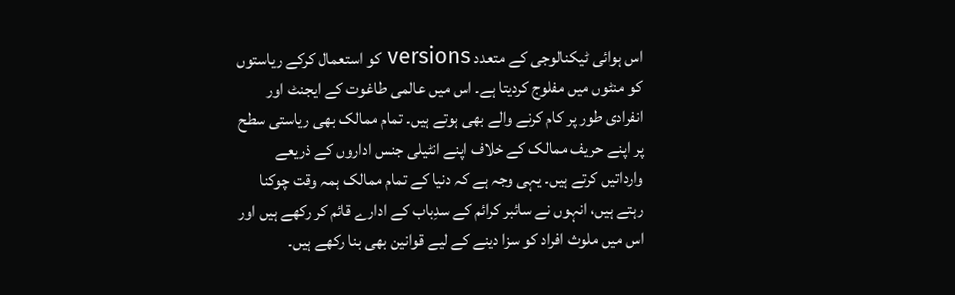اس ہوائی ٹیکنالوجی کے متعدد versions کو استعمال کرکے ریاستوں کو منٹوں میں مفلوج کردیتا ہے۔ اس میں عالمی طاغوت کے ایجنٹ اور انفرادی طور پر کام کرنے والے بھی ہوتے ہیں۔ تمام ممالک بھی ریاستی سطح پر اپنے حریف ممالک کے خلاف اپنے انٹیلی جنس اداروں کے ذریعے وارداتیں کرتے ہیں۔ یہی وجہ ہے کہ دنیا کے تمام ممالک ہمہ وقت چوکنا رہتے ہیں، انہوں نے سائبر کرائم کے سدِباب کے ادارے قائم کر رکھے ہیں اور اس میں ملوث افراد کو سزا دینے کے لیے قوانین بھی بنا رکھے ہیں۔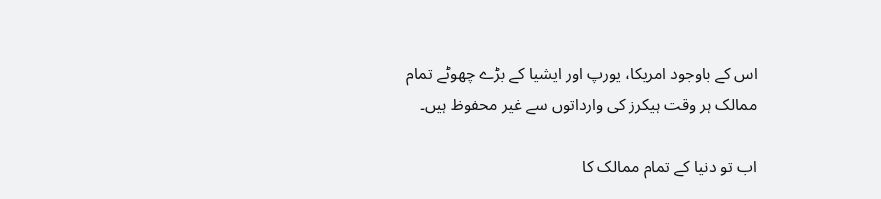اس کے باوجود امریکا، یورپ اور ایشیا کے بڑے چھوٹے تمام ممالک ہر وقت ہیکرز کی وارداتوں سے غیر محفوظ ہیں۔

اب تو دنیا کے تمام ممالک کا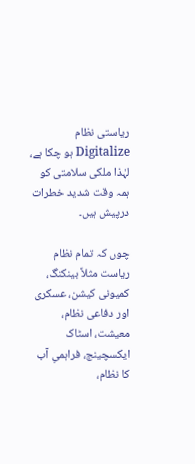ریاستی نظام Digitalize ہو چکا ہے، لہٰذا ملکی سلامتی کو ہمہ وقت شدید خطرات درپیش ہیں۔

چوں کہ تمام نظام ریاست مثلاً بینکنگ، کمیونی کیشن، عسکری اور دفاعی نظام، معیشت، اسٹاک ایکسچینج، فراہمیِ آب کا نظام،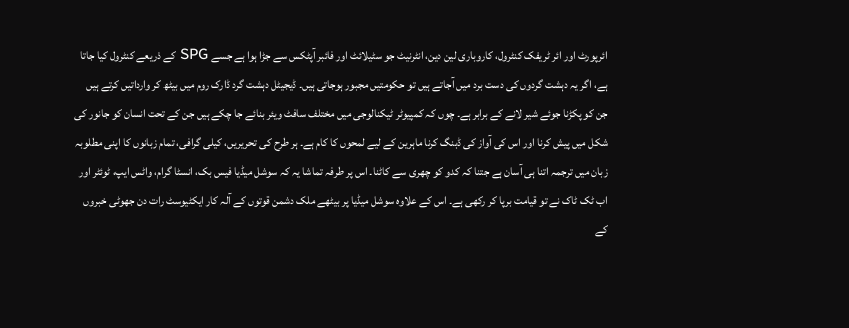ائرپورٹ اور ائر ٹریفک کنٹرول، کاروباری لین دین، انٹرنیٹ جو سٹیلائٹ اور فائبر آپٹکس سے جڑا ہوا ہے جسے SPG کے ذریعے کنٹرول کیا جاتا ہے، اگر یہ دہشت گردوں کی دست برد میں آجاتے ہیں تو حکومتیں مجبور ہوجاتی ہیں۔ ڈیجیٹل دہشت گرد ڈارک روم میں بیٹھ کر وارداتیں کرتے ہیں جن کو پکڑنا جوئے شیر لانے کے برابر ہے۔ چوں کہ کمپیوٹر ٹیکنالوجی میں مختلف سافٹ ویئر بنائے جا چکے ہیں جن کے تحت انسان کو جانور کی شکل میں پیش کرنا اور اس کی آواز کی ڈبنگ کرنا ماہرین کے لیے لمحوں کا کام ہے۔ ہر طرح کی تحریریں، کیلی گرافی، تمام زبانوں کا اپنی مطلوبہ زبان میں ترجمہ اتنا ہی آسان ہے جتنا کہ کدو کو چھری سے کاٹنا۔ اس پر طرفہ تماشا یہ کہ سوشل میڈیا فیس بک، انسٹا گرام، واٹس ایپ، ٹوئٹر اور اب ٹک ٹاک نے تو قیامت برپا کر رکھی ہے۔ اس کے علاوہ سوشل میڈیا پر بیٹھے ملک دشمن قوتوں کے آلہ کار ایکٹیوسٹ رات دن جھوٹی خبروں کے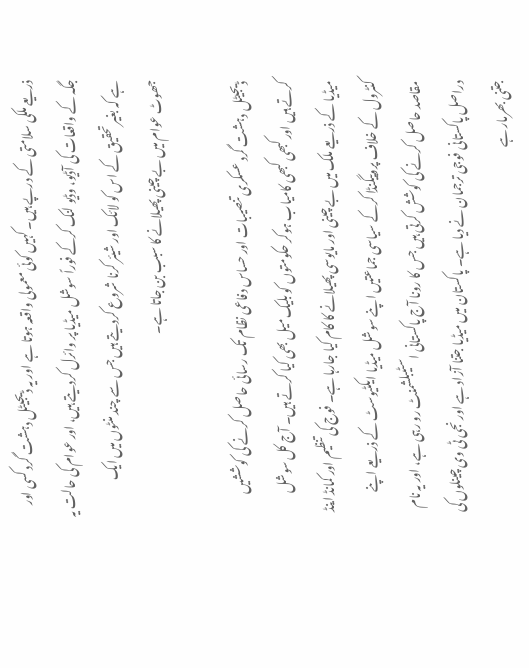ذریعے ملکی سلامتی کے درپے ہیں۔ کہیں کوئی معمولی واقعہ ہوتا ہے اور یہ ڈیجیٹل دہشت گرد کسی اور جگہ کے واقعات کی آڈیو، وڈیو لنک کرکے فوراً سوشل میڈیا پر وائرل کردیتے ہیں، اور عوام کی حالت یہ ہے کہ بغیر تحقیق کے اس کو لائک اور شیئر کرنا شروع کردیتے ہیں جس سے چند منٹوں میں ایک جھوٹ عوام میں بے چینی پھیلانے کا سبب بن جاتا ہے۔

ڈیجیٹل دہشت گرد عسکری تنصیبات اور حساس دفاعی نظام تک رسائی حاصل کرنے کی کوششیں کرتے ہیں اور کبھی کبھی کامیاب ہوکر حکومتوں کو بلیک میل بھی کیا کرتے ہیں۔ آج کل سوشل میڈیا کے ذریعے ملک میں بے چینی اور مایوسی پھیلانے کا کام کیا جارہا ہے۔ فوج کی تنظیم اور کمانڈ اینڈ کنٹرول کے خلاف پروپیگنڈا کرکے سیاسی جماعتیں اپنے سوشل میڈیا ایکٹیوسٹ کے ذریعے اپنے مقاصد حاصل کرنے کی کوشش کرتی ہیں جس کا رونا آج پاکستانی اسٹیبلشمنٹ رو رہی ہے، اور یہ نام دراصل پاکستانی فوجی ترجمان نے دیا ہے۔ پاکستان میں میڈیا جتنا آزاد ہے اور نجی ٹی وی چینلوں کی جتنی بھرمار ہے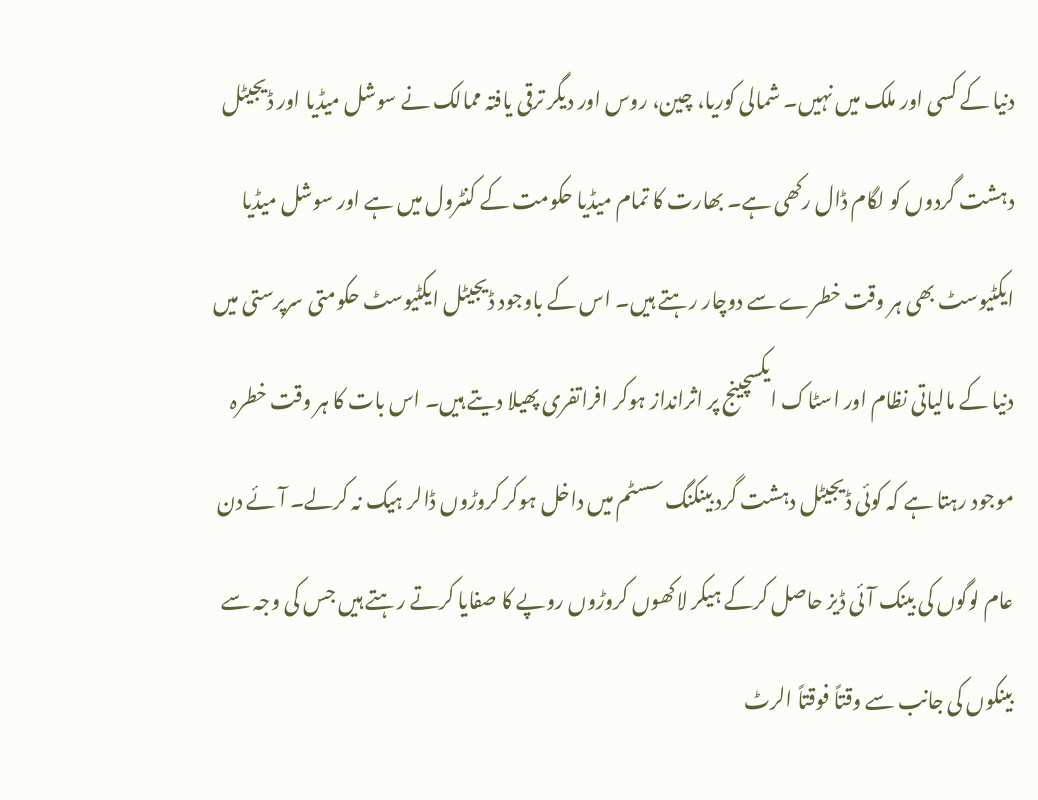دنیا کے کسی اور ملک میں نہیں۔ شمالی کوریا، چین، روس اور دیگر ترقی یافتہ ممالک نے سوشل میڈیا اور ڈیجیٹل دہشت گردوں کو لگام ڈال رکھی ہے۔ بھارت کا تمام میڈیا حکومت کے کنٹرول میں ہے اور سوشل میڈیا ایکٹیوسٹ بھی ہر وقت خطرے سے دوچار رہتے ہیں۔ اس کے باوجود ڈیجیٹل ایکٹیوسٹ حکومتی سرپرستی میں دنیا کے مالیاتی نظام اور اسٹاک ایکسچینج پر اثرانداز ہوکر افراتفری پھیلا دیتے ہیں۔ اس بات کا ہر وقت خطرہ موجود رہتا ہے کہ کوئی ڈیجیٹل دہشت گرد بینکنگ سسٹم میں داخل ہوکر کروڑوں ڈالر ہیک نہ کرلے۔ آئے دن عام لوگوں کی بینک آئی ڈیز حاصل کرکے ہیکر لاکھوں کروڑوں روپے کا صفایا کرتے رہتے ہیں جس کی وجہ سے بینکوں کی جانب سے وقتاً فوقتاً الرٹ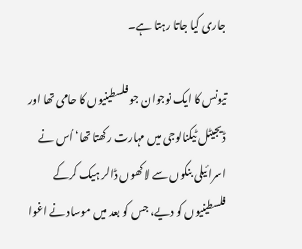جاری کیا جاتا رہتا ہے۔

تیونس کا ایک نوجوان جو فلسطینیوں کا حامی تھا اور ڈیجیٹل ٹیکنالوجی میں مہارت رکھتا تھا‘ اُس نے اسرائیلی بنکوں سے لاکھوں ڈالر ہیک کرکے فلسطینیوں کو دیے، جس کو بعد میں موساد نے اغوا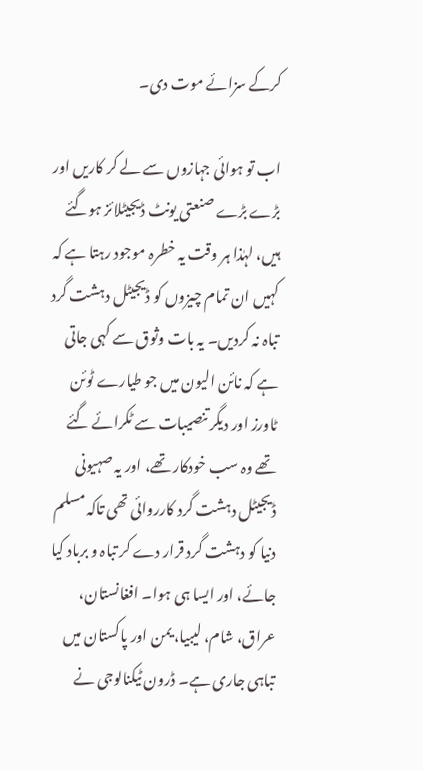کرکے سزائے موت دی۔

اب تو ہوائی جہازوں سے لے کر کاریں اور بڑے بڑے صنعتی یونٹ ڈیجیٹلائز ہوگئے ہیں، لہٰذا ہر وقت یہ خطرہ موجود رہتا ہے کہ کہیں ان تمام چیزوں کو ڈیجیٹل دہشت گرد تباہ نہ کردیں۔ یہ بات وثوق سے کہی جاتی ہے کہ نائن الیون میں جو طیارے ٹوئن ٹاورز اور دیگر تنصیبات سے ٹکرائے گئے تھے وہ سب خودکار تھے، اور یہ صہیونی ڈیجیٹل دہشت گرد کارروائی تھی تاکہ مسلم دنیا کو دہشت گرد قرار دے کر تباہ و برباد کیا جائے، اور ایسا ہی ہوا۔ افغانستان، عراق، شام، لیبیا، یمن اور پاکستان میں تباہی جاری ہے۔ ڈرون ٹیکنالوجی نے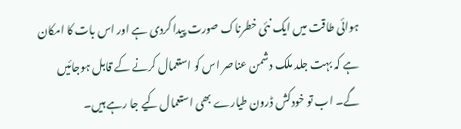ہوائی طاقت میں ایک نئی خطرناک صورت پیدا کردی ہے اور اس بات کا امکان ہے کہ بہت جلد ملک دشمن عناصر اس کو استعمال کرنے کے قابل ہوجائیں گے۔ اب تو خودکش ڈرون طیارے بھی استعمال کیے جا رہے ہیں۔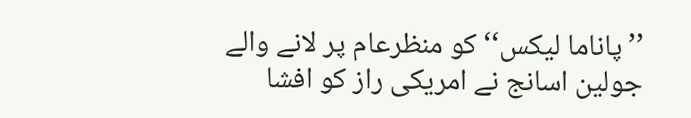’’پاناما لیکس‘‘ کو منظرعام پر لانے والے جولین اسانج نے امریکی راز کو افشا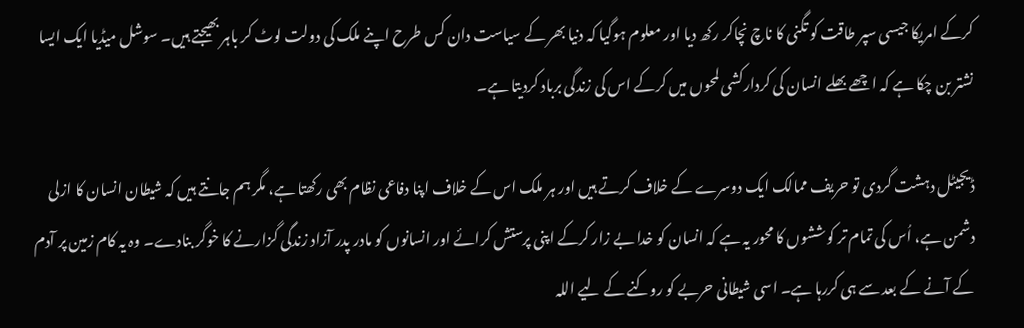کرکے امریکا جیسی سپر طاقت کو تگنی کا ناچ نچاکر رکھ دیا اور معلوم ہوگیا کہ دنیا بھر کے سیاست دان کس طرح اپنے ملک کی دولت لوٹ کر باہر بھیجتے ہیں۔ سوشل میڈیا ایک ایسا نشتر بن چکا ہے کہ اچھے بھلے انسان کی کردارکشی لمحوں میں کرکے اس کی زندگی برباد کردیتا ہے۔

ڈیجیٹل دہشت گردی تو حریف ممالک ایک دوسرے کے خلاف کرتے ہیں اور ہر ملک اس کے خلاف اپنا دفاعی نظام بھی رکھتا ہے، مگر ہم جانتے ہیں کہ شیطان انسان کا ازلی دشمن ہے، اُس کی تمام تر کوششوں کا محور یہ ہے کہ انسان کو خدا بے زار کرکے اپنی پرستش کرائے اور انسانوں کو مادر پدر آزاد زندگی گزارنے کا خوگر بنادے۔ وہ یہ کام زمین پر آدم کے آنے کے بعد سے ہی کررہا ہے۔ اسی شیطانی حربے کو روکنے کے لیے اللہ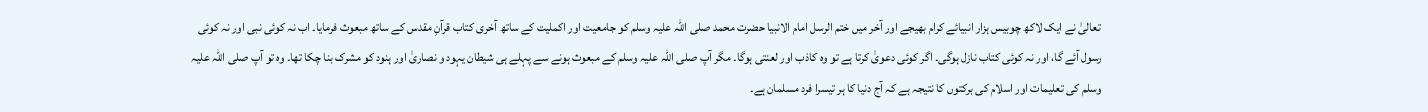تعالیٰ نے ایک لاکھ چوبیس ہزار انبیائے کرام بھیجے اور آخر میں ختم الرسل امام الانبیا حضرت محمد صلی اللہ علیہ وسلم کو جامعیت اور اکملیت کے ساتھ آخری کتاب قرآنِ مقدس کے ساتھ مبعوث فرمایا۔ اب نہ کوئی نبی اور نہ کوئی رسول آئے گا، اور نہ کوئی کتاب نازل ہوگی۔ اگر کوئی دعویٰ کرتا ہے تو وہ کاذب اور لعنتی ہوگا۔ مگر آپ صلی اللہ علیہ وسلم کے مبعوث ہونے سے پہلے ہی شیطان یہود و نصاریٰ اور ہنود کو مشرک بنا چکا تھا۔ وہ تو آپ صلی اللہ علیہ وسلم کی تعلیمات اور اسلام کی برکتوں کا نتیجہ ہے کہ آج دنیا کا ہر تیسرا فرد مسلمان ہے۔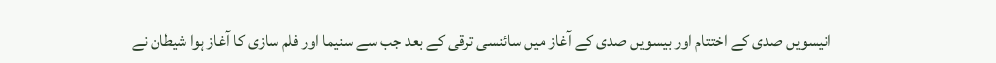انیسویں صدی کے اختتام اور بیسویں صدی کے آغاز میں سائنسی ترقی کے بعد جب سے سنیما اور فلم سازی کا آغاز ہوا شیطان نے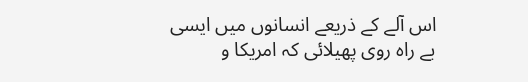اس آلے کے ذریعے انسانوں میں ایسی بے راہ روی پھیلائی کہ امریکا و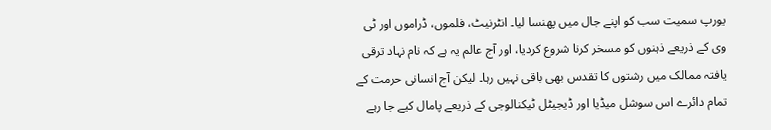یورپ سمیت سب کو اپنے جال میں پھنسا لیا۔ انٹرنیٹ، فلموں، ڈراموں اور ٹی وی کے ذریعے ذہنوں کو مسخر کرنا شروع کردیا، اور آج عالم یہ ہے کہ نام نہاد ترقی یافتہ ممالک میں رشتوں کا تقدس بھی باقی نہیں رہا۔ لیکن آج انسانی حرمت کے تمام دائرے اس سوشل میڈیا اور ڈیجیٹل ٹیکنالوجی کے ذریعے پامال کیے جا رہے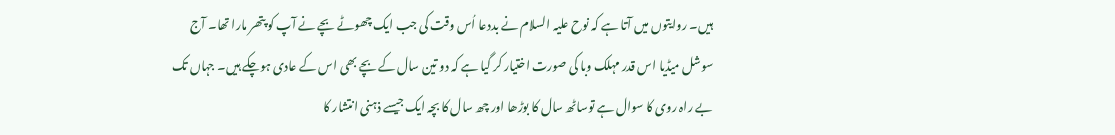ہیں۔ روایتوں میں آتا ہے کہ نوح علیہ السلام نے بددعا اُس وقت کی جب ایک چھوٹے بچے نے آپ کو پتھر مارا تھا۔ آج سوشل میڈیا اس قدر مہلک وبا کی صورت اختیار کر گیا ہے کہ دو تین سال کے بچے بھی اس کے عادی ہوچکے ہیں۔ جہاں تک بے راہ روی کا سوال ہے توساٹھ سال کا بوڑھا اور چھ سال کا بچہ ایک جیسے ذہنی انتشار کا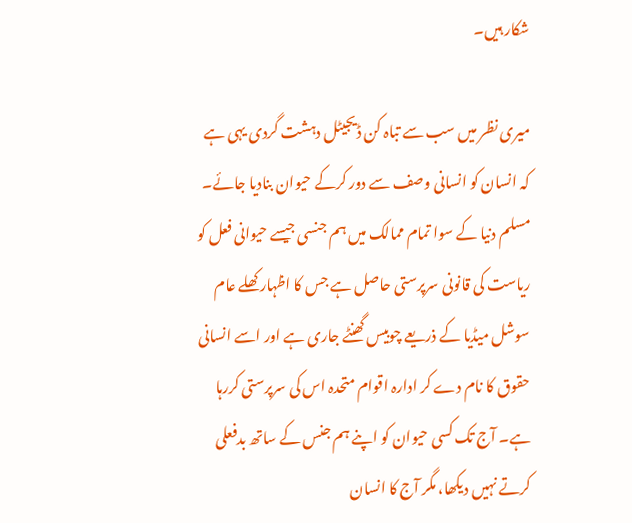شکار ہیں۔

میری نظر میں سب سے تباہ کن ڈیجیٹل دہشت گردی یہی ہے کہ انسان کو انسانی وصف سے دور کرکے حیوان بنادیا جائے۔ مسلم دنیا کے سوا تمام ممالک میں ہم جنسی جیسے حیوانی فعل کو ریاست کی قانونی سرپرستی حاصل ہے جس کا اظہار کھلے عام سوشل میڈیا کے ذریعے چوبیس گھنٹے جاری ہے اور اسے انسانی حقوق کا نام دے کر ادارہ اقوام متحدہ اس کی سرپرستی کررہا ہے۔ آج تک کسی حیوان کو اپنے ہم جنس کے ساتھ بدفعلی کرتے نہیں دیکھا، مگر آج کا انسان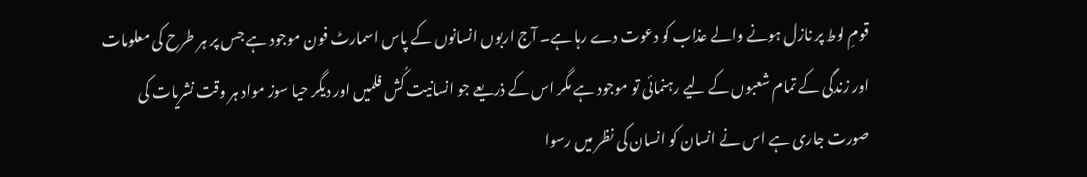قومِ لوط پر نازل ہونے والے عذاب کو دعوت دے رہا ہے۔ آج اربوں انسانوں کے پاس اسمارٹ فون موجود ہے جس پر ہر طرح کی معلومات اور زندگی کے تمام شعبوں کے لیے رہنمائی تو موجود ہے مگر اس کے ذریعے جو انسانیت کُش فلمیں اور دیگر حیا سوز مواد ہر وقت نشریات کی صورت جاری ہے اس نے انسان کو انسان کی نظر میں رسوا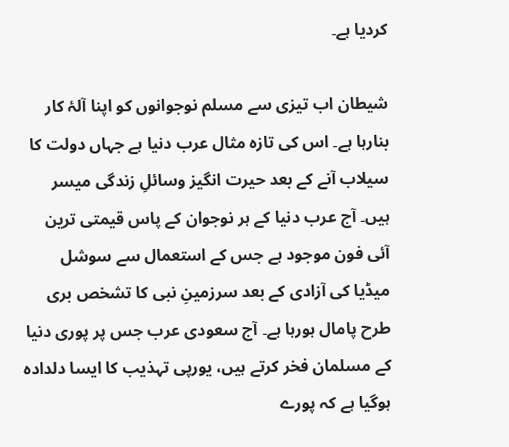کردیا ہے۔

شیطان اب تیزی سے مسلم نوجوانوں کو اپنا آلۂ کار بنارہا ہے۔ اس کی تازہ مثال عرب دنیا ہے جہاں دولت کا سیلاب آنے کے بعد حیرت انگیز وسائلِ زندگی میسر ہیں۔ آج عرب دنیا کے ہر نوجوان کے پاس قیمتی ترین آئی فون موجود ہے جس کے استعمال سے سوشل میڈیا کی آزادی کے بعد سرزمینِ نبی کا تشخص بری طرح پامال ہورہا ہے۔ آج سعودی عرب جس پر پوری دنیا کے مسلمان فخر کرتے ہیں، یورپی تہذیب کا ایسا دلدادہ ہوگیا ہے کہ پورے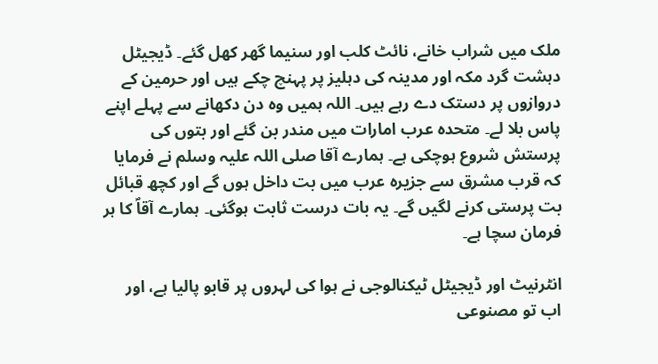ملک میں شراب خانے، نائٹ کلب اور سنیما گھر کھل گئے۔ ڈیجیٹل دہشت گرد مکہ اور مدینہ کی دہلیز پر پہنچ چکے ہیں اور حرمین کے دروازوں پر دستک دے رہے ہیں۔ اللہ ہمیں وہ دن دکھانے سے پہلے اپنے پاس بلا لے۔ متحدہ عرب امارات میں مندر بن گئے اور بتوں کی پرستش شروع ہوچکی ہے۔ ہمارے آقا صلی اللہ علیہ وسلم نے فرمایا کہ قرب مشرق سے جزیرہ عرب میں بت داخل ہوں گے اور کچھ قبائل بت پرستی کرنے لگیں گے۔ یہ بات درست ثابت ہوگئی۔ ہمارے آقاؐ کا ہر فرمان سچا ہے۔

انٹرنیٹ اور ڈیجیٹل ٹیکنالوجی نے ہوا کی لہروں پر قابو پالیا ہے، اور اب تو مصنوعی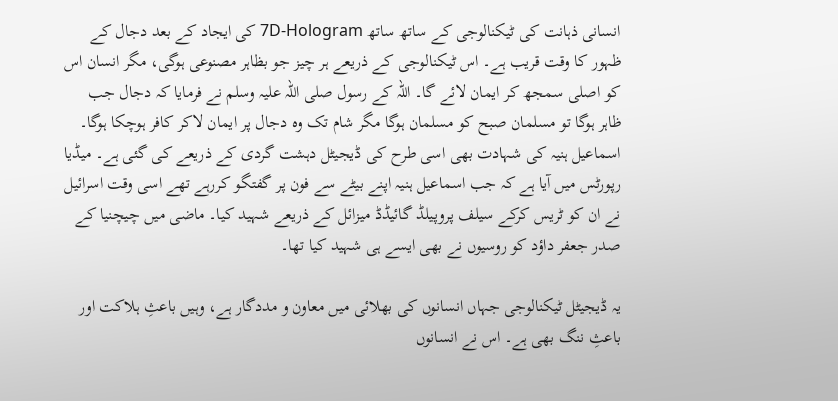انسانی ذہانت کی ٹیکنالوجی کے ساتھ ساتھ 7D-Hologram کی ایجاد کے بعد دجال کے ظہور کا وقت قریب ہے۔ اس ٹیکنالوجی کے ذریعے ہر چیز جو بظاہر مصنوعی ہوگی، مگر انسان اس کو اصلی سمجھ کر ایمان لائے گا۔ اللہ کے رسول صلی اللہ علیہ وسلم نے فرمایا کہ دجال جب ظاہر ہوگا تو مسلمان صبح کو مسلمان ہوگا مگر شام تک وہ دجال پر ایمان لاکر کافر ہوچکا ہوگا۔ اسماعیل ہنیہ کی شہادت بھی اسی طرح کی ڈیجیٹل دہشت گردی کے ذریعے کی گئی ہے۔ میڈیا رپورٹس میں آیا ہے کہ جب اسماعیل ہنیہ اپنے بیٹے سے فون پر گفتگو کررہے تھے اسی وقت اسرائیل نے ان کو ٹریس کرکے سیلف پروپیلڈ گائیڈڈ میزائل کے ذریعے شہید کیا۔ ماضی میں چیچنیا کے صدر جعفر داؤد کو روسیوں نے بھی ایسے ہی شہید کیا تھا۔

یہ ڈیجیٹل ٹیکنالوجی جہاں انسانوں کی بھلائی میں معاون و مددگار ہے، وہیں باعثِ ہلاکت اور باعثِ ننگ بھی ہے۔ اس نے انسانوں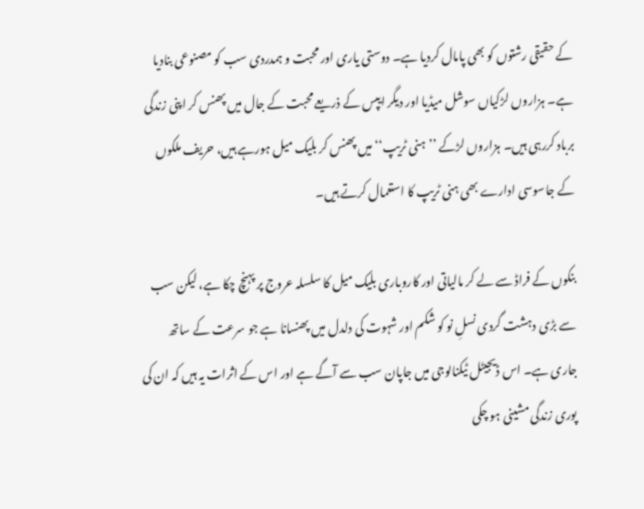کے حقیقی رشتوں کو بھی پامال کردیا ہے۔ دوستی یاری اور محبت و ہمدردی سب کو مصنوعی بنادیا ہے۔ ہزاروں لڑکیاں سوشل میڈیا اور دیگر ایپس کے ذریعے محبت کے جال میں پھنس کر اپنی زندگی برباد کررہی ہیں۔ ہزاروں لڑکے ’’ہنی ٹریپ‘‘ میں پھنس کر بلیک میل ہورہے ہیں، حریف ملکوں کے جاسوسی ادارے بھی ہنی ٹریپ کا استعمال کرتے ہیں۔

بنکوں کے فراڈ سے لے کر مالیاتی اور کاروباری بلیک میل کا سلسلہ عروج پر پہنچ چکا ہے، لیکن سب سے بڑی دہشت گردی نسلِ نو کو شکم اور شہوت کی دلدل میں پھنسانا ہے جو سرعت کے ساتھ جاری ہے۔ اس ڈیجیٹل ٹیکنالوجی میں جاپان سب سے آگے ہے اور اس کے اثرات یہ ہیں کہ ان کی پوری زندگی مشینی ہو چکی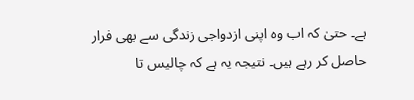ہے۔ حتیٰ کہ اب وہ اپنی ازدواجی زندگی سے بھی فرار حاصل کر رہے ہیں۔ نتیجہ یہ ہے کہ چالیس تا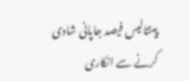پینتالیس فیصد جاپانی شادی کرنے سے انکاری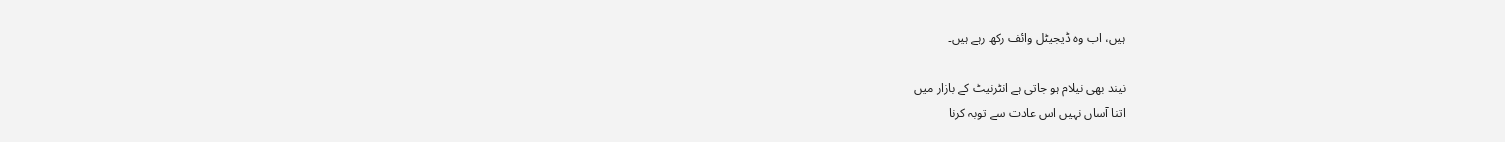ہیں، اب وہ ڈیجیٹل وائف رکھ رہے ہیں۔

نیند بھی نیلام ہو جاتی ہے انٹرنیٹ کے بازار میں
اتنا آساں نہیں اس عادت سے توبہ کرنا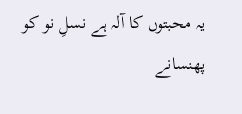یہ محبتوں کا آلہ ہے نسلِ نو کو پھنسانے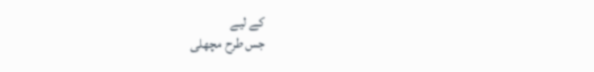کے لیے
جس طرح مچھلی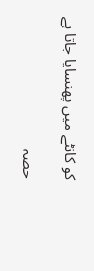کو کانٹے میں پھنسایا جاتا ہے

حصہ